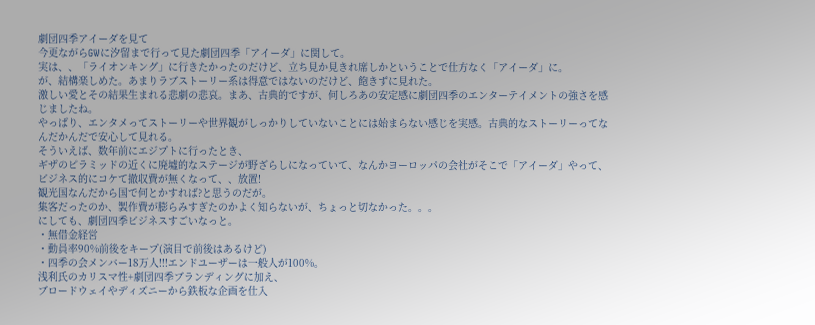劇団四季アイーダを見て
今更ながらGWに汐留まで行って見た劇団四季「アイーダ」に関して。
実は、、「ライオンキング」に行きたかったのだけど、立ち見か見きれ席しかということで仕方なく「アイーダ」に。
が、結構楽しめた。あまりラブストーリー系は得意ではないのだけど、飽きずに見れた。
激しい愛とその結果生まれる悲劇の悲哀。まあ、古典的ですが、何しろあの安定感に劇団四季のエンターテイメントの強さを感じましたね。
やっぱり、エンタメってストーリーや世界観がしっかりしていないことには始まらない感じを実感。古典的なストーリーってなんだかんだで安心して見れる。
そういえば、数年前にエジプトに行ったとき、
ギザのピラミッドの近くに廃墟的なステージが野ざらしになっていて、なんかヨーロッパの会社がそこで「アイーダ」やって、ビジネス的にコケて撤収費が無くなって、、放置!
観光国なんだから国で何とかすれば?と思うのだが。
集客だったのか、製作費が膨らみすぎたのかよく知らないが、ちょっと切なかった。。。
にしても、劇団四季ビジネスすごいなっと。
・無借金経営
・動員率90%前後をキープ(演目で前後はあるけど)
・四季の会メンバー18万人!!!エンドユーザーは一般人が100%。
浅利氏のカリスマ性+劇団四季ブランディングに加え、
ブロードウェイやディズニーから鉄板な企画を仕入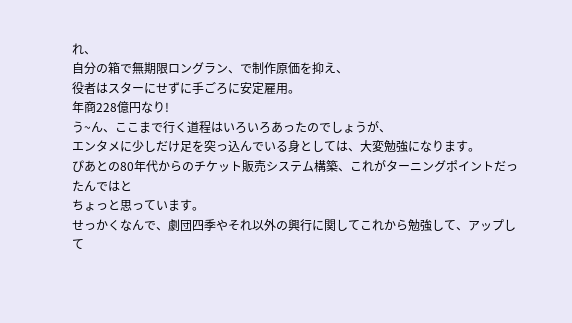れ、
自分の箱で無期限ロングラン、で制作原価を抑え、
役者はスターにせずに手ごろに安定雇用。
年商228億円なり!
う~ん、ここまで行く道程はいろいろあったのでしょうが、
エンタメに少しだけ足を突っ込んでいる身としては、大変勉強になります。
ぴあとの80年代からのチケット販売システム構築、これがターニングポイントだったんではと
ちょっと思っています。
せっかくなんで、劇団四季やそれ以外の興行に関してこれから勉強して、アップして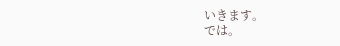いきます。
では。